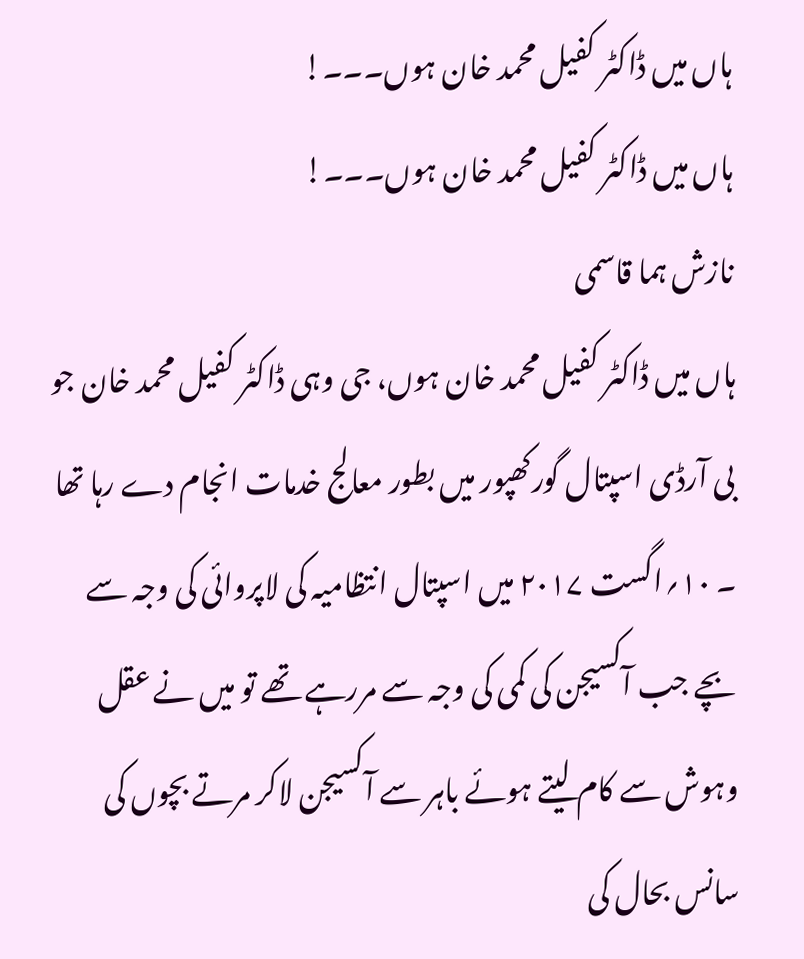ہاں میں ڈاکٹر کفیل محمد خان ہوں۔۔۔!
ہاں میں ڈاکٹر کفیل محمد خان ہوں۔۔۔!
نازش ہما قاسمی
ہاں میں ڈاکٹر کفیل محمد خان ہوں، جی وہی ڈاکٹر کفیل محمد خان جو بی آرڈی اسپتال گورکھپور میں بطور معالج خدمات انجام دے رہا تھا ۔ ۱۰؍اگست ۲۰۱۷ میں اسپتال انتظامیہ کی لاپروائی کی وجہ سے بچے جب آکسیجن کی کمی کی وجہ سے مررہے تھے تو میں نے عقل وہوش سے کام لیتے ہوئے باہر سے آکسیجن لاکر مرتے بچوں کی سانس بحال کی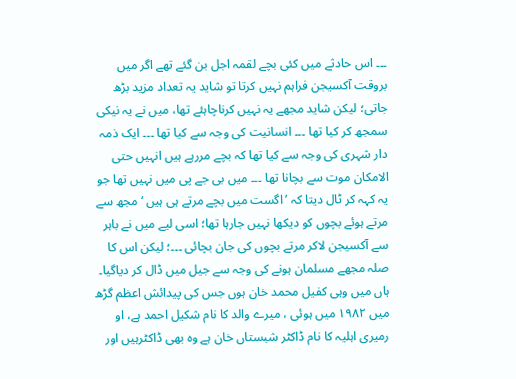۔۔۔ اس حادثے میں کئی بچے لقمہ اجل بن گئے تھے اگر میں بروقت آکسیجن فراہم نہیں کرتا تو شاید یہ تعداد مزید بڑھ جاتی؛ لیکن شاید مجھے یہ نہیں کرناچاہئے تھا، میں نے یہ نیکی سمجھ کر کیا تھا ۔۔۔ انسانیت کی وجہ سے کیا تھا ۔۔۔ ایک ذمہ دار شہری کی وجہ سے کیا تھا کہ بچے مررہے ہیں انہیں حتی الامکان موت سے بچانا تھا ۔۔۔ میں بی جے پی میں نہیں تھا جو یہ کہہ کر ٹال دیتا کہ ’اگست میں بچے مرتے ہی ہیں ‘ مجھ سے مرتے ہوئے بچوں کو دیکھا نہیں جارہا تھا؛ اسی لیے میں نے باہر سے آکسیجن لاکر مرتے بچوں کی جان بچائی ۔۔۔؛ لیکن اس کا صلہ مجھے مسلمان ہونے کی وجہ سے جیل میں ڈال کر دیاگیا۔
ہاں میں وہی کفیل محمد خان ہوں جس کی پیدائش اعظم گڑھ میں ۱۹۸۲ میں ہوئی ، میرے والد کا نام شکیل احمد ہے، او رمیری اہلیہ کا نام ڈاکٹر شبستاں خان ہے وہ بھی ڈاکٹرہیں اور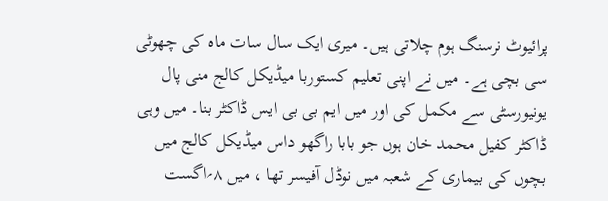پرائیوٹ نرسنگ ہوم چلاتی ہیں۔ میری ایک سال سات ماہ کی چھوٹی سی بچی ہے۔ میں نے اپنی تعلیم کستوربا میڈیکل کالج منی پال یونیورسٹی سے مکمل کی اور میں ایم بی بی ایس ڈاکٹر بنا۔ میں وہی ڈاکٹر کفیل محمد خان ہوں جو بابا راگھو داس میڈیکل کالج میں بچوں کی بیماری کے شعبہ میں نوڈل آفیسر تھا ، میں ۸؍اگست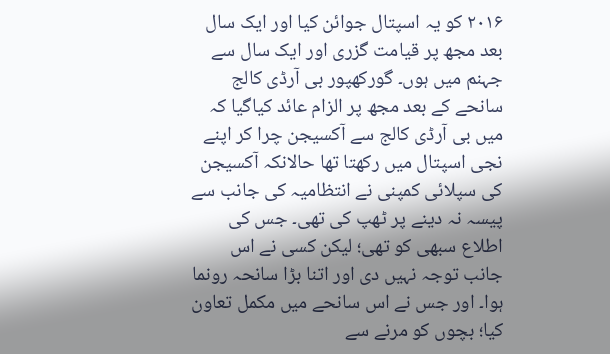۲۰۱۶ کو یہ اسپتال جوائن کیا اور ایک سال بعد مجھ پر قیامت گزری اور ایک سال سے جہنم میں ہوں۔ گورکھپور بی آرڈی کالج سانحے کے بعد مجھ پر الزام عائد کیاگیا کہ میں بی آرڈی کالج سے آکسیجن چرا کر اپنے نجی اسپتال میں رکھتا تھا حالانکہ آکسیجن کی سپلائی کمپنی نے انتظامیہ کی جانب سے پیسہ نہ دینے پر ٹھپ کی تھی۔ جس کی اطلاع سبھی کو تھی؛ لیکن کسی نے اس جانب توجہ نہیں دی اور اتنا بڑا سانحہ رونما ہوا۔ اور جس نے اس سانحے میں مکمل تعاون کیا؛ بچوں کو مرنے سے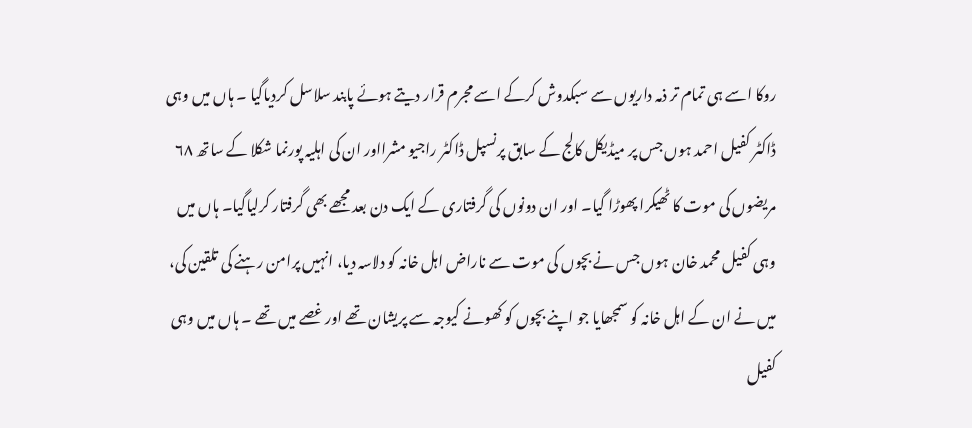روکا اسے ہی تمام تر ذمہ داریوں سے سبکدوش کرکے اسے مجرم قرار دیتے ہوئے پابند سلاسل کردیاگیا ۔ ہاں میں وہی ڈاکٹر کفیل احمد ہوں جس پر میڈیکل کالج کے سابق پرنسپل ڈاکٹر راجیو مشرااور ان کی اہلیہ پورنما شکلا کے ساتھ ۶۸ مریضوں کی موت کا ٹھیکرا پھوڑا گیا۔ اور ان دونوں کی گرفتاری کے ایک دن بعد مجھے بھی گرفتار کرلیاگیا۔ ہاں میں وہی کفیل محمد خان ہوں جس نے بچوں کی موت سے ناراض اہل خانہ کو دلاسہ دیا، انہیں پرامن رہنے کی تلقین کی، میں نے ان کے اہل خانہ کو سمجھایا جو اپنے بچوں کو کھونے کیوجہ سے پریشان تھے اور غصے میں تھے ۔ ہاں میں وہی کفیل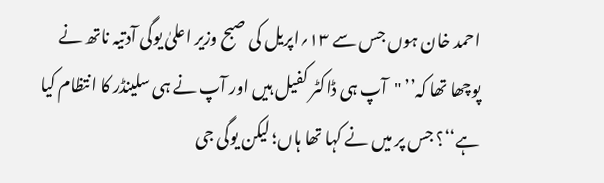احمد خان ہوں جس سے ۱۳؍اپریل کی صبح وزیر اعلیٰ یوگی آدتیہ ناتھ نے پوچھا تھا کہ’’ "آپ ہی ڈاکٹر کفیل ہیں اور آپ نے ہی سلینڈر کا انتظام کیا ہے‘‘؟ جس پر میں نے کہا تھا ہاں؛ لیکن یوگی جی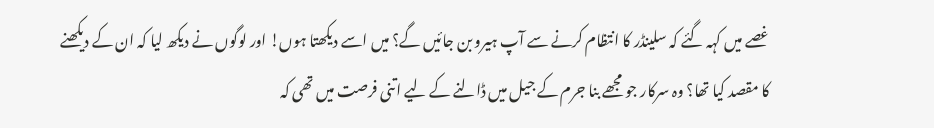غصے میں کہہ گئے کہ سلینڈر کا انتظام کرنے سے آپ ہیرو بن جائیں گے؟ میں اسے دیکھتا ہوں! اور لوگوں نے دیکھ لیا کہ ان کے دیکھنے کا مقصد کیا تھا؟ وہ سرکار جو مجھے بنا جرم کے جیل میں ڈالنے کے لیے اتنی فرصت میں تھی کہ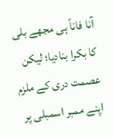آنا فاناً ہی مجھے بلی کا بکرا بنادیا؛ لیکن عصمت دری کے ملزم اپنے ممبر اسمبلی پر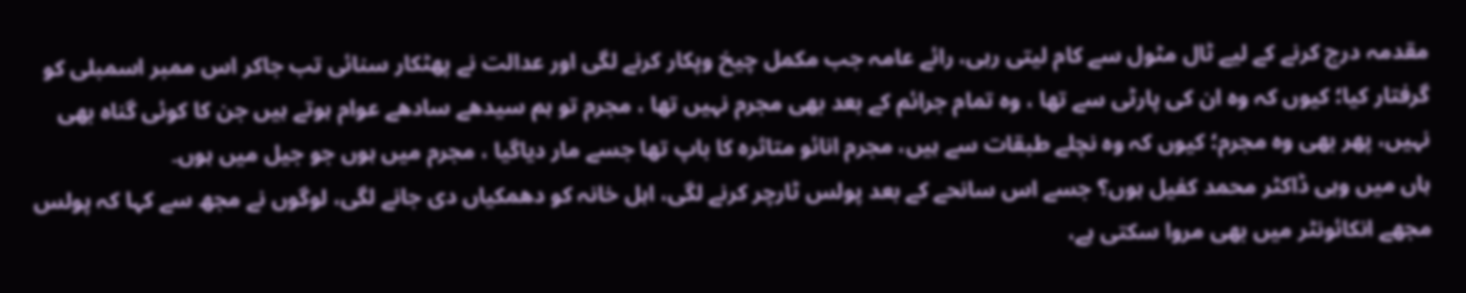مقدمہ درج کرنے کے لیے ٹال مٹول سے کام لیتی رہی، رائے عامہ جب مکمل چیخ وپکار کرنے لگی اور عدالت نے پھٹکار سنائی تب جاکر اس ممبر اسمبلی کو گرفتار کیا؛ کیوں کہ وہ ان کی پارٹی سے تھا ، وہ تمام جرائم کے بعد بھی مجرم نہیں تھا ، مجرم تو ہم سیدھے سادھے عوام ہوتے ہیں جن کا کوئی گناہ بھی نہیں، پھر بھی وہ مجرم؛ کیوں کہ وہ نچلے طبقات سے ہیں، مجرم انائو متاثرہ کا باپ تھا جسے مار دیاگیا ، مجرم میں ہوں جو جیل میں ہوں۔
ہاں میں وہی ڈاکٹر محمد کفیل ہوں؟ جسے اس سانحے کے بعد پولس ٹارچر کرنے لگی، اہل خانہ کو دھمکیاں دی جانے لگی، لوگوں نے مجھ سے کہا کہ پولس مجھے انکائونٹر میں بھی مروا سکتی ہے،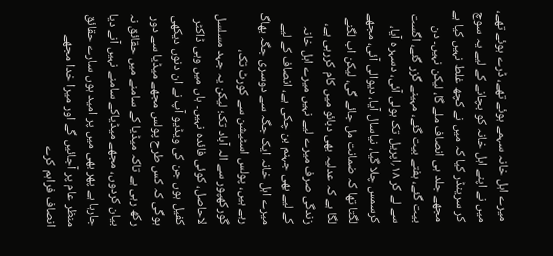میرے اہل خانہ سہمے ہوئے تھے، ڈرے ہوئے تھے، میں نے اپنے اہل خانہ کو بچانے کے لیے یہ سوچ کر سرینڈر کیا کہ میں نے کچھ غلط نہیں کیا ہے مجھے جلد ہی انصاف ملے گا، لیکن نہیں۔ دن بیت گئے، ہفتے بیت گئے، مہینے گزر گئے، اگست سے لے کر ۱۸؍اپریل تک ہولی آئی، دسہرہ آیا، کرسمس چلا گیا، نیاسال آیا، دیوالی آئی، مجھے لگتا تھا کہ ضمانت مل جائے گی، لیکن اب لگنے لگا ہے کہ عدلیہ بھی دبائو میں کام کررہی ہے، زندگی صرف میرے لیے نہیں میرے اہل خانہ کے لیے بھی جہنم بن چکی ہے، انصاف کے لیے میرے اہل خانہ ایک جگہ سے دوسری جگہ بھاگ رہے ہیں، پولس اسٹیشن سے کورٹ تک، گورکھپور سے الہ آباد تک؛ لیکن یہ جہد مسلسل لاحاصل، کوئی فائدہ نہیں۔ ہاں میں وہی ڈاکٹر کفیل ہوں جن کی ویڈیو آپ نے ان دنوں دیکھی ہوگی کہ کس طرح پولس مجھے میڈیا سے دور رکھ رہی ہے تاکہ میڈیا کے سامنے میں حقائق نہ بیان کردوں، مجھے میڈیاکے سامنے نہیں آنے دیا جارہا ہے پھر بھی میں پر امید ہوں سارے حقائق منظر عام پر آجائیں گے اور میرا خدا مجھے انصاف فراہم کرے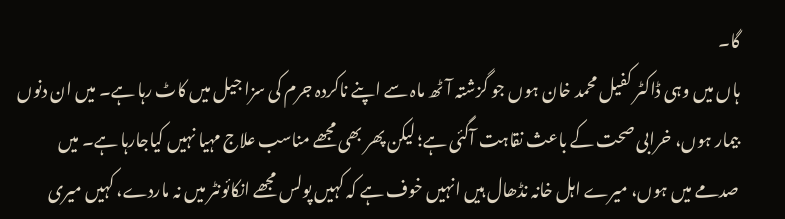گا۔
ہاں میں وہی ڈاکٹر کفیل محمد خان ہوں جو گزشتہ آٹھ ماہ سے اپنے ناکردہ جرم کی سزا جیل میں کاٹ رہا ہے۔ میں ان دنوں بیمار ہوں، خرابی صحت کے باعث نقاہت آگئی ہے؛ لیکن پھر بھی مجھے مناسب علاج مہیا نہیں کیاجارہا ہے۔ میں صدمے میں ہوں، میرے اہل خانہ نڈھال ہیں انہیں خوف ہے کہ کہیں پولس مجھے انکائونٹر میں نہ ماردے، کہیں میری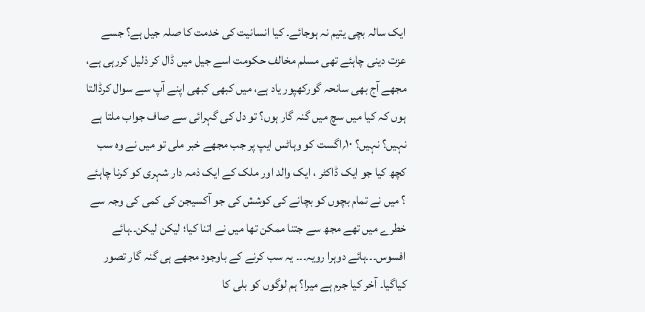ایک سالہ بچی یتیم نہ ہوجائے۔ کیا انسانیت کی خدمت کا صلہ جیل ہے؟ جسے عزت دینی چاہئے تھی مسلم مخالف حکومت اسے جیل میں ڈال کر ذلیل کررہی ہے، مجھے آج بھی سانحہ گورکھپور یاد ہے، میں کبھی کبھی اپنے آپ سے سوال کرڈالتا ہوں کہ کیا میں سچ میں گنہ گار ہوں؟ تو دل کی گہرائی سے صاف جواب ملتا ہے نہیں؟ نہیں؟ ۱۰؍اگست کو وہاٹس ایپ پر جب مجھے خبر ملی تو میں نے وہ سب کچھ کیا جو ایک ڈاکٹر ، ایک والد اور ملک کے ایک ذمہ دار شہری کو کرنا چاہئے ؟ میں نے تمام بچوں کو بچانے کی کوشش کی جو آکسیجن کی کمی کی وجہ سے خطرے میں تھے مجھ سے جتنا ممکن تھا میں نے اتنا کیا؛ لیکن لیکن۔۔ہائے افسوس۔۔۔ہائے دوہرا رویہ۔۔۔ یہ سب کرنے کے باوجود مجھے ہی گنہ گار تصور کیاگیا۔ آخر کیا جرم ہے میرا؟ ہم لوگوں کو بلی کا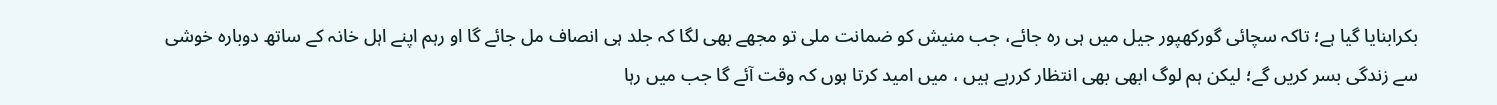بکرابنایا گیا ہے؛ تاکہ سچائی گورکھپور جیل میں ہی رہ جائے، جب منیش کو ضمانت ملی تو مجھے بھی لگا کہ جلد ہی انصاف مل جائے گا او رہم اپنے اہل خانہ کے ساتھ دوبارہ خوشی سے زندگی بسر کریں گے؛ لیکن ہم لوگ ابھی بھی انتظار کررہے ہیں ، میں امید کرتا ہوں کہ وقت آئے گا جب میں رہا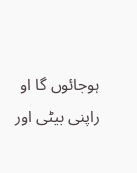ہوجائوں گا او راپنی بیٹی اور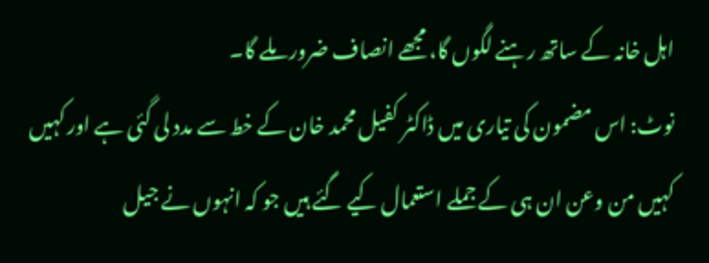اہل خانہ کے ساتھ رہنے لگوں گا، مجھے انصاف ضرور ملے گا۔
نوٹ: اس مضمون کی تیاری میں ڈاکٹر کفیل محمد خان کے خط سے مدد لی گئی ہے اور کہیں کہیں من وعن ان ہی کے جملے استعمال کیے گئے ہیں جو کہ انہوں نے جیل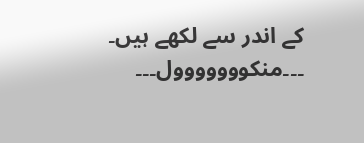کے اندر سے لکھے ہیں۔
۔۔۔منکووووووول۔۔۔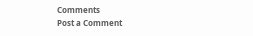Comments
Post a Comment